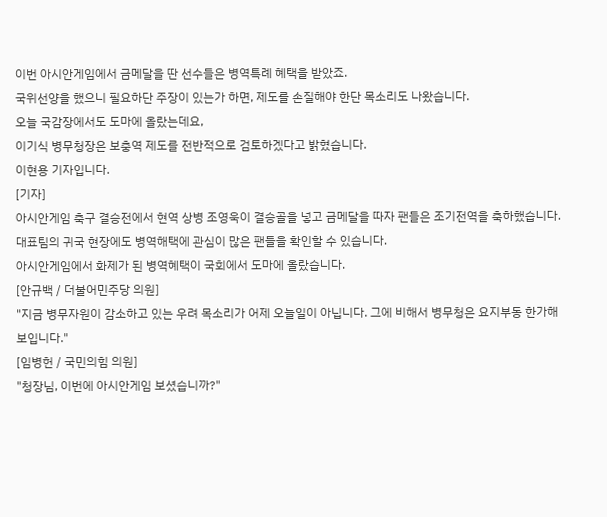이번 아시안게임에서 금메달을 딴 선수들은 병역특례 혜택을 받았죠.
국위선양을 했으니 필요하단 주장이 있는가 하면, 제도를 손질해야 한단 목소리도 나왔습니다.
오늘 국감장에서도 도마에 올랐는데요,
이기식 병무청장은 보충역 제도를 전반적으로 검토하겠다고 밝혔습니다.
이현용 기자입니다.
[기자]
아시안게임 축구 결승전에서 현역 상병 조영욱이 결승골을 넣고 금메달을 따자 팬들은 조기전역을 축하했습니다.
대표팀의 귀국 현장에도 병역해택에 관심이 많은 팬들을 확인할 수 있습니다.
아시안게임에서 화제가 된 병역혜택이 국회에서 도마에 올랐습니다.
[안규백 / 더불어민주당 의원]
"지금 병무자원이 감소하고 있는 우려 목소리가 어제 오늘일이 아닙니다. 그에 비해서 병무청은 요지부동 한가해 보입니다."
[임병헌 / 국민의힘 의원]
"청장님, 이번에 아시안게임 보셨습니까?"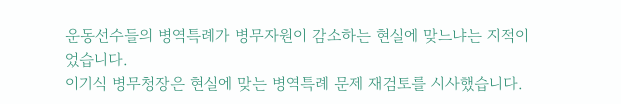운동선수들의 병역특례가 병무자원이 감소하는 현실에 맞느냐는 지적이었습니다.
이기식 병무청장은 현실에 맞는 병역특례 문제 재검토를 시사했습니다.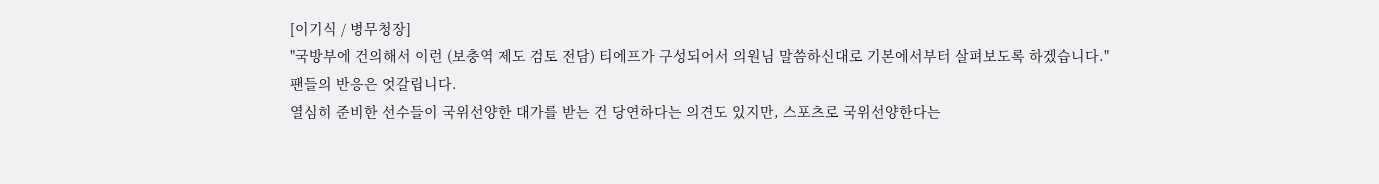[이기식 / 병무청장]
"국방부에 건의해서 이런 (보충역 제도 검토 전담) 티에프가 구성되어서 의원님 말씀하신대로 기본에서부터 살펴보도록 하겠습니다."
팬들의 반응은 엇갈립니다.
열심히 준비한 선수들이 국위선양한 대가를 받는 건 당연하다는 의견도 있지만, 스포츠로 국위선양한다는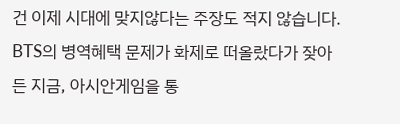건 이제 시대에 맞지않다는 주장도 적지 않습니다.
BTS의 병역혜택 문제가 화제로 떠올랐다가 잦아든 지금, 아시안게임을 통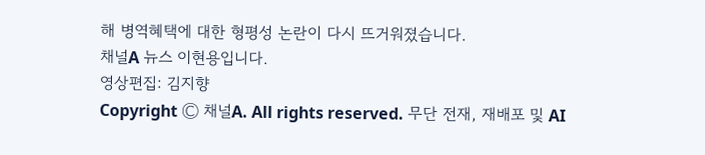해 병역혜택에 대한 형평성 논란이 다시 뜨거워졌습니다.
채널A 뉴스 이현용입니다.
영상편집: 김지향
Copyright Ⓒ 채널A. All rights reserved. 무단 전재, 재배포 및 AI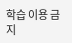학습 이용 금지